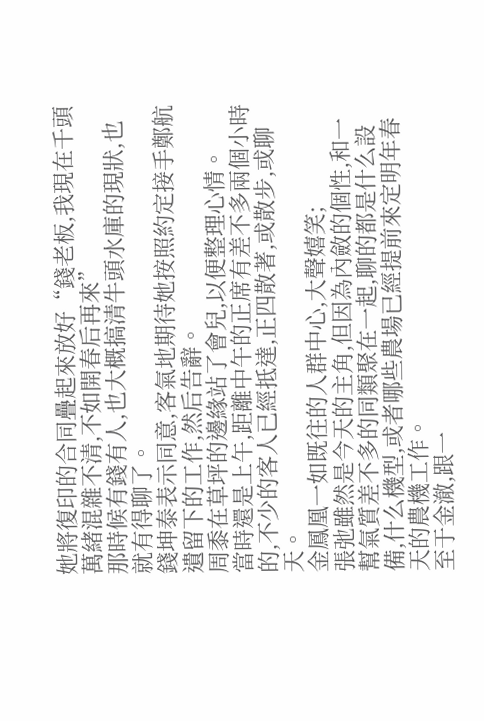她將復印的合同疊起來放好“錢老板,我現在千頭萬緒混雜不清,不如開春后再來”
那時候有錢有人,也大概搞清牛頭水庫的現狀,也就有得聊了。
錢坤泰表示同意,客氣地期待她按照約定接手鄭航遺留下的工作,然后告辭。
周黍在草坪的邊緣站了會兒,以便整理心情。
當時還是上午,距離中午的正席有差不多兩個小時的,不少的客人已經抵達,正四散著,或散步,或聊天。
金鳳凰一如既往的人群中心,大聲嬉笑;
張弛雖然是今天的主角,但因為內斂的個性,和一幫氣質差不多的同類聚在一起,聊的都是什么設備,什么機型,或者哪些農場已經提前來定明年春天的農機工作。
至于金澈,跟一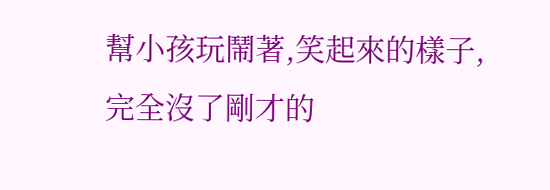幫小孩玩鬧著,笑起來的樣子,完全沒了剛才的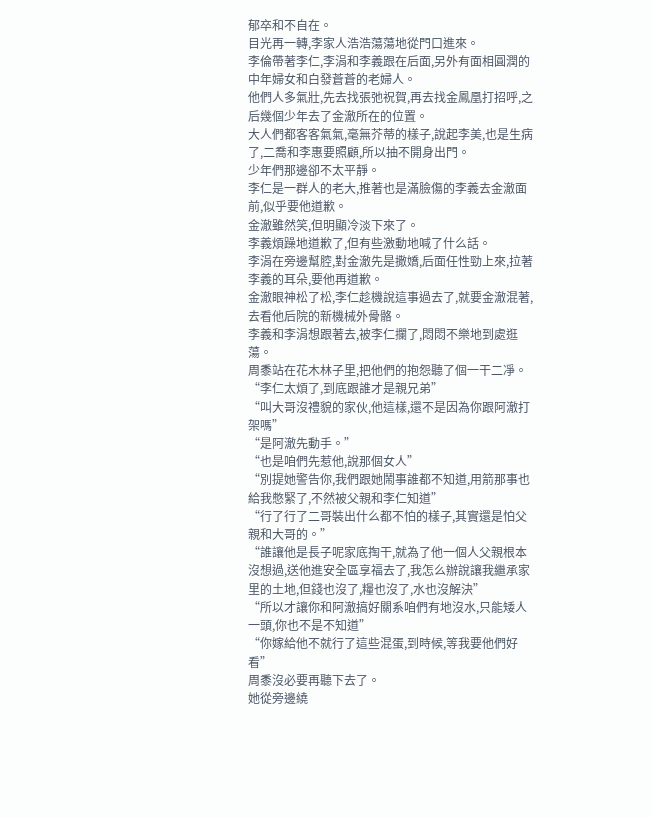郁卒和不自在。
目光再一轉,李家人浩浩蕩蕩地從門口進來。
李倫帶著李仁,李涓和李義跟在后面,另外有面相圓潤的中年婦女和白發蒼蒼的老婦人。
他們人多氣壯,先去找張弛祝賀,再去找金鳳凰打招呼,之后幾個少年去了金澈所在的位置。
大人們都客客氣氣,毫無芥蒂的樣子,說起李美,也是生病了,二喬和李惠要照顧,所以抽不開身出門。
少年們那邊卻不太平靜。
李仁是一群人的老大,推著也是滿臉傷的李義去金澈面前,似乎要他道歉。
金澈雖然笑,但明顯冷淡下來了。
李義煩躁地道歉了,但有些激動地喊了什么話。
李涓在旁邊幫腔,對金澈先是撒嬌,后面任性勁上來,拉著李義的耳朵,要他再道歉。
金澈眼神松了松,李仁趁機說這事過去了,就要金澈混著,去看他后院的新機械外骨骼。
李義和李涓想跟著去,被李仁攔了,悶悶不樂地到處逛蕩。
周黍站在花木林子里,把他們的抱怨聽了個一干二凈。
“李仁太煩了,到底跟誰才是親兄弟”
“叫大哥沒禮貌的家伙,他這樣,還不是因為你跟阿澈打架嗎”
“是阿澈先動手。”
“也是咱們先惹他,說那個女人”
“別提她警告你,我們跟她鬧事誰都不知道,用箭那事也給我憋緊了,不然被父親和李仁知道”
“行了行了二哥裝出什么都不怕的樣子,其實還是怕父親和大哥的。”
“誰讓他是長子呢家底掏干,就為了他一個人父親根本沒想過,送他進安全區享福去了,我怎么辦說讓我繼承家里的土地,但錢也沒了,糧也沒了,水也沒解決”
“所以才讓你和阿澈搞好關系咱們有地沒水,只能矮人一頭,你也不是不知道”
“你嫁給他不就行了這些混蛋,到時候,等我要他們好看”
周黍沒必要再聽下去了。
她從旁邊繞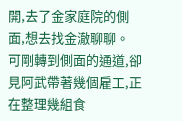開,去了金家庭院的側面,想去找金澈聊聊。
可剛轉到側面的通道,卻見阿武帶著幾個雇工,正在整理幾組食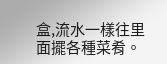盒,流水一樣往里面擺各種菜肴。